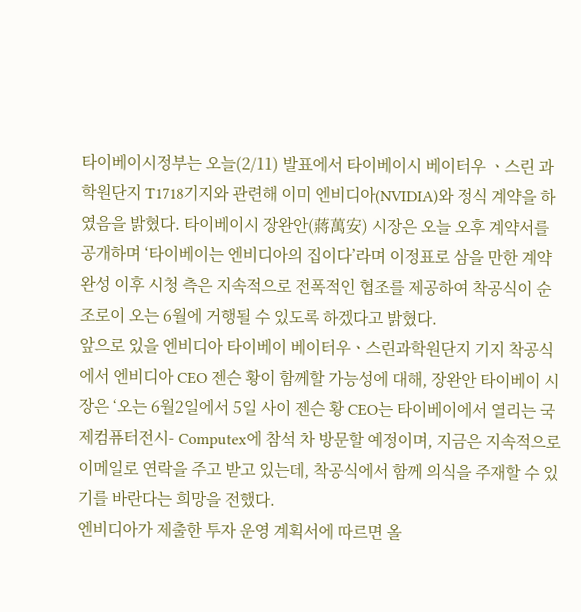타이베이시정부는 오늘(2/11) 발표에서 타이베이시 베이터우 ㆍ스린 과학원단지 T1718기지와 관련해 이미 엔비디아(NVIDIA)와 정식 계약을 하였음을 밝혔다. 타이베이시 장완안(蔣萬安) 시장은 오늘 오후 계약서를 공개하며 ‘타이베이는 엔비디아의 집이다’라며 이정표로 삼을 만한 계약 완성 이후 시청 측은 지속적으로 전폭적인 협조를 제공하여 착공식이 순조로이 오는 6월에 거행될 수 있도록 하겠다고 밝혔다.
앞으로 있을 엔비디아 타이베이 베이터우ㆍ스린과학원단지 기지 착공식에서 엔비디아 CEO 젠슨 황이 함께할 가능성에 대해, 장완안 타이베이 시장은 ‘오는 6월2일에서 5일 사이 젠슨 황 CEO는 타이베이에서 열리는 국제컴퓨터전시- Computex에 참석 차 방문할 예정이며, 지금은 지속적으로 이메일로 연락을 주고 받고 있는데, 착공식에서 함께 의식을 주재할 수 있기를 바란다는 희망을 전했다.
엔비디아가 제출한 투자 운영 계획서에 따르면 올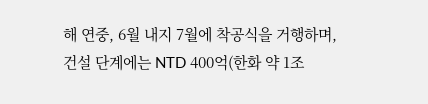해 연중, 6월 내지 7월에 착공식을 거행하며, 건설 단계에는 NTD 400억(한화 약 1조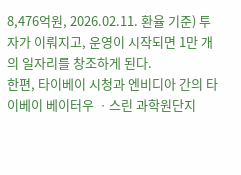8,476억원, 2026.02.11. 환율 기준) 투자가 이뤄지고, 운영이 시작되면 1만 개의 일자리를 창조하게 된다.
한편, 타이베이 시청과 엔비디아 간의 타이베이 베이터우 ㆍ스린 과학원단지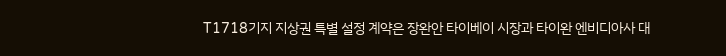T1718기지 지상권 특별 설정 계약은 장완안 타이베이 시장과 타이완 엔비디아사 대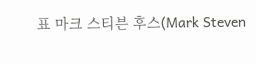표 마크 스티븐 후스(Mark Steven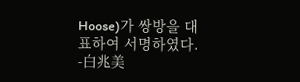Hoose)가 쌍방을 대표하여 서명하였다. -白兆美